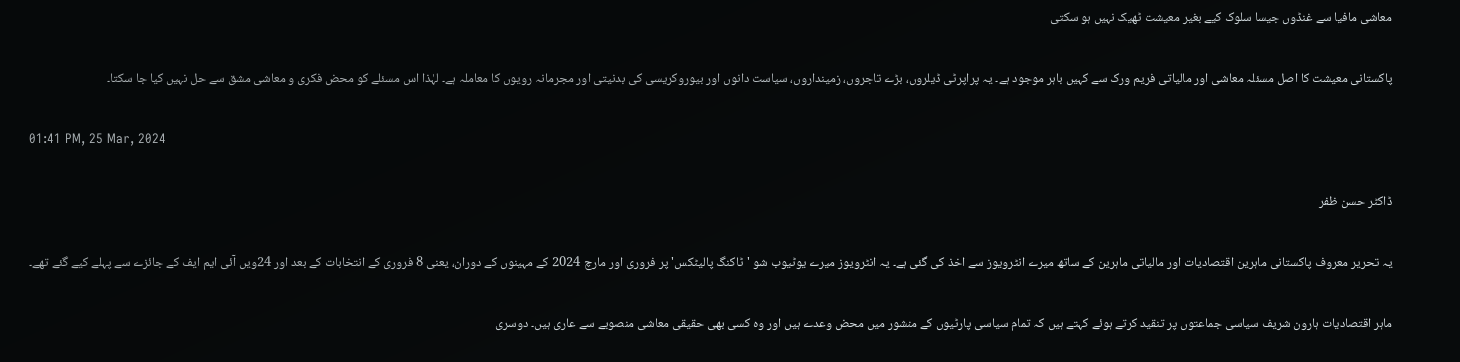معاشی مافیا سے غنڈوں جیسا سلوک کیے بغیر معیشت ٹھیک نہیں ہو سکتی

پاکستانی معیشت کا اصل مسئلہ معاشی اور مالیاتی فریم ورک سے کہیں باہر موجود ہے۔ یہ پراپرٹی ڈیلروں، بڑے تاجروں، زمینداروں، سیاست دانوں اور بیوروکریسی کی بدنیتی اور مجرمانہ رویوں کا معاملہ ہے۔ لہٰذا اس مسئلے کو محض فکری و معاشی مشق سے حل نہیں کیا جا سکتا۔

01:41 PM, 25 Mar, 2024

ڈاکٹر حسن ظفر

یہ تحریر معروف پاکستانی ماہرین اقتصادیات اور مالیاتی ماہرین کے ساتھ میرے انٹرویوز سے اخذ کی گئی ہے۔ یہ انٹرویوز میرے یوٹیوب شو 'ٹاکنگ پالیٹکس' پر فروری اور مارچ 2024 کے مہینوں کے دوران، یعنی 8 فروری کے انتخابات کے بعد اور 24ویں آئی ایم ایف کے جائزے سے پہلے کیے گئے تھے۔

ماہر اقتصادیات ہارون شریف سیاسی جماعتوں پر تنقید کرتے ہوئے کہتے ہیں کہ تمام سیاسی پارٹیوں کے منشور میں محض وعدے ہیں اور وہ کسی بھی حقیقی معاشی منصوبے سے عاری ہیں۔ دوسری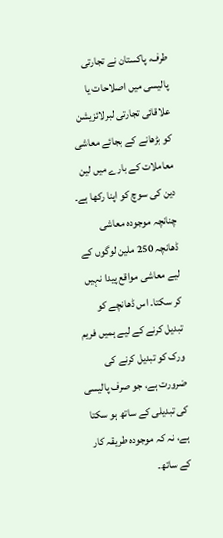طرف، پاکستان نے تجارتی پالیسی میں اصلاحات یا علاقائی تجارتی لبرلائزیشن کو بڑھانے کے بجائے معاشی معاملات کے بارے میں لین دین کی سوچ کو اپنا رکھا ہے۔ چنانچہ موجودہ معاشی ڈھانچہ 250 ملین لوگوں کے لیے معاشی مواقع پیدا نہیں کر سکتا۔ اس ڈھانچے کو تبدیل کرنے کے لیے ہمیں فریم ورک کو تبدیل کرنے کی ضرورت ہے، جو صرف پالیسی کی تبدیلی کے ساتھ ہو سکتا ہے، نہ کہ موجودہ طریقہ کار کے ساتھ۔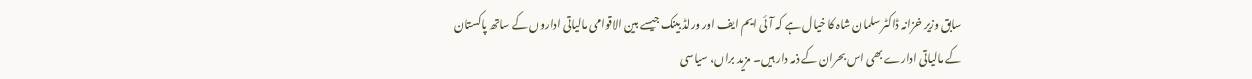سابق وزیر خزانہ ڈاکٹر سلمان شاہ کا خیال ہے کہ آئی ایم ایف اور ورلڈ بینک جیسے بین الاقوامی مالیاتی اداروں کے ساتھ پاکستان کے مالیاتی ادارے بھی اس بحران کے ذمہ دار ہیں۔ مزید براں، سیاسی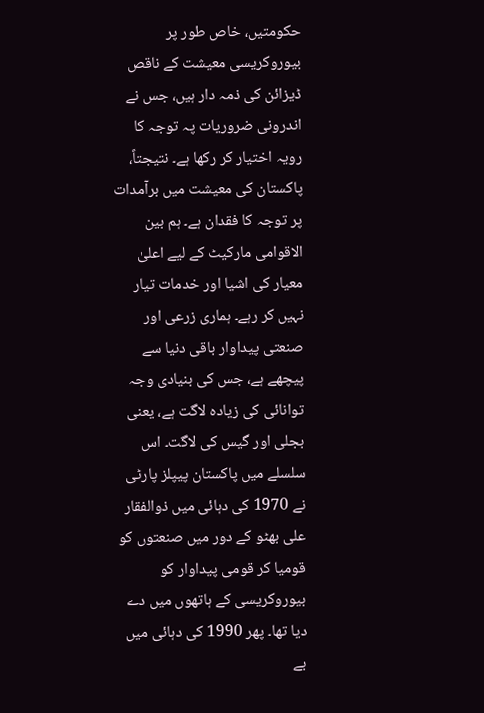حکومتیں، خاص طور پر بیوروکریسی معیشت کے ناقص ڈیزائن کی ذمہ دار ہیں، جس نے اندرونی ضروریات پہ توجہ کا رویہ اختیار کر رکھا ہے۔ نتیجتاً، پاکستان کی معیشت میں برآمدات پر توجہ کا فقدان ہے۔ ہم بین الاقوامی مارکیٹ کے لیے اعلیٰ معیار کی اشیا اور خدمات تیار نہیں کر رہے۔ ہماری زرعی اور صنعتی پیداوار باقی دنیا سے پیچھے ہے، جس کی بنیادی وجہ توانائی کی زیادہ لاگت ہے، یعنی بجلی اور گیس کی لاگت۔ اس سلسلے میں پاکستان پیپلز پارٹی نے 1970 کی دہائی میں ذوالفقار علی بھٹو کے دور میں صنعتوں کو قومیا کر قومی پیداوار کو بیوروکریسی کے ہاتھوں میں دے دیا تھا۔ پھر 1990 کی دہائی میں بے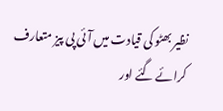نظیر بھٹو کی قیادت میں آئی پی پیز متعارف کرائے گئے اور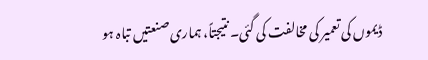ڈیموں کی تعمیر کی مخالفت کی گئی۔ نتیجتاً، ہماری صنعتیں تباہ ہو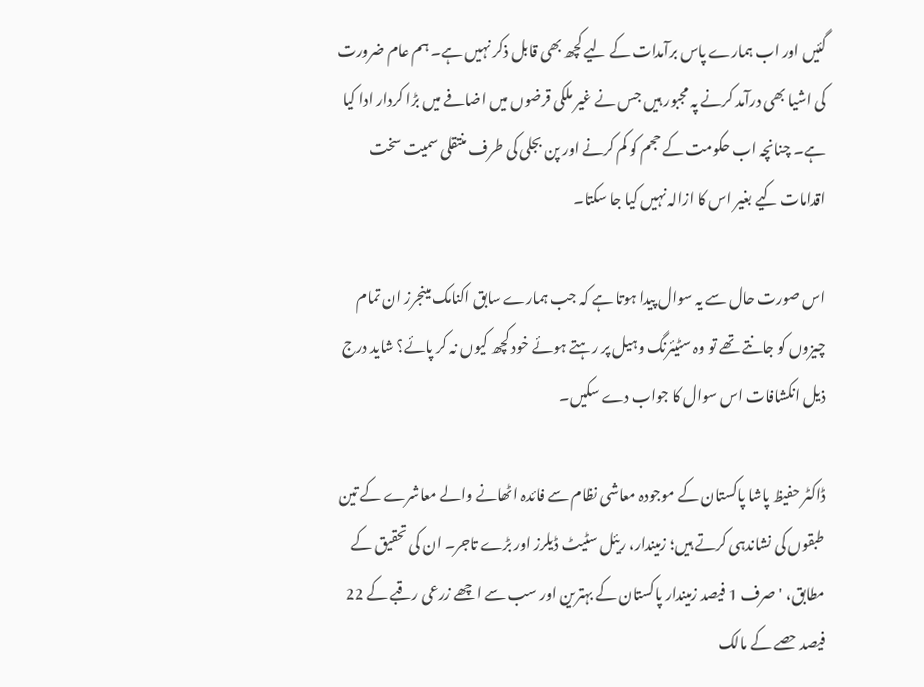گئیں اور اب ہمارے پاس برآمدات کے لیے کچھ بھی قابل ذکر نہیں ہے۔ ہم عام ضرورت کی اشیا بھی درآمد کرنے پہ مجبور ہیں جس نے غیر ملکی قرضوں میں اضافے میں بڑا کردار ادا کیا ہے۔ چنانچہ اب حکومت کے حجم کو کم کرنے اور پن بجلی کی طرف منتقلی سمیت سخت اقدامات کیے بغیر اس کا ازالہ نہیں کیا جا سکتا۔

اس صورت حال سے یہ سوال پیدا ہوتا ہے کہ جب ہمارے سابق اکنامک مینجرز ان تمام چیزوں کو جانتے تھے تو وہ سٹیئرنگ وہیل پر رہتے ہوئے خود کچھ کیوں نہ کر پائے؟ شاید درج ذیل انکشافات اس سوال کا جواب دے سکیں۔

ڈاکٹر حفیظ پاشا پاکستان کے موجودہ معاشی نظام سے فائدہ اٹھانے والے معاشرے کے تین طبقوں کی نشاندہی کرتے ہیں؛ زمیندار، ریئل سٹیٹ ڈیلرز اور بڑے تاجر۔ ان کی تحقیق کے مطابق، 'صرف 1 فیصد زمیندار پاکستان کے بہترین اور سب سے اچھے زرعی رقبے کے 22 فیصد حصے کے مالک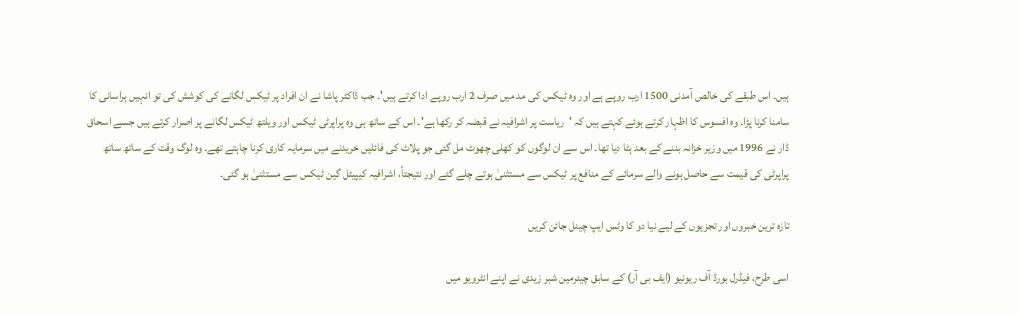ہیں۔ اس طبقے کی خالص آمدنی 1500 ارب روپے ہے اور وہ ٹیکس کی مد میں صرف 2 ارب روپے ادا کرتے ہیں'۔ جب ڈاکٹر پاشا نے ان افراد پر ٹیکس لگانے کی کوشش کی تو انہیں ہراسانی کا سامنا کرنا پڑا۔ وہ افسوس کا اظہار کرتے ہوئے کہتے ہیں کہ 'ریاست پر اشرافیہ نے قبضہ کر رکھا ہے'۔ اس کے ساتھ ہی وہ پراپرٹی ٹیکس اور ویلتھ ٹیکس لگانے پر اصرار کرتے ہیں جسے اسحاق ڈار نے 1996 میں وزیر خزانہ بننے کے بعد ہٹا دیا تھا۔ اس سے ان لوگوں کو کھلی چھوٹ مل گئی جو پلاٹ کی فائلیں خریدنے میں سرمایہ کاری کرنا چاہتے تھے۔ وہ لوگ وقت کے ساتھ ساتھ پراپرٹی کی قیمت سے حاصل ہونے والے سرمائے کے منافع پر ٹیکس سے مستثنیٰ ہوتے چلے گئے اور نتیجتاً، اشرافیہ کیپیٹل گین ٹیکس سے مستثنیٰ ہو گئی۔

تازہ ترین خبروں اور تجزیوں کے لیے نیا دو کا وٹس ایپ چینل جائن کریں

اسی طرح، فیڈرل بورڈ آف ریونیو (ایف بی آر) کے سابق چیئرمین شبر زیدی نے اپنے انٹرویو میں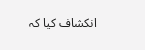انکشاف کیا کہ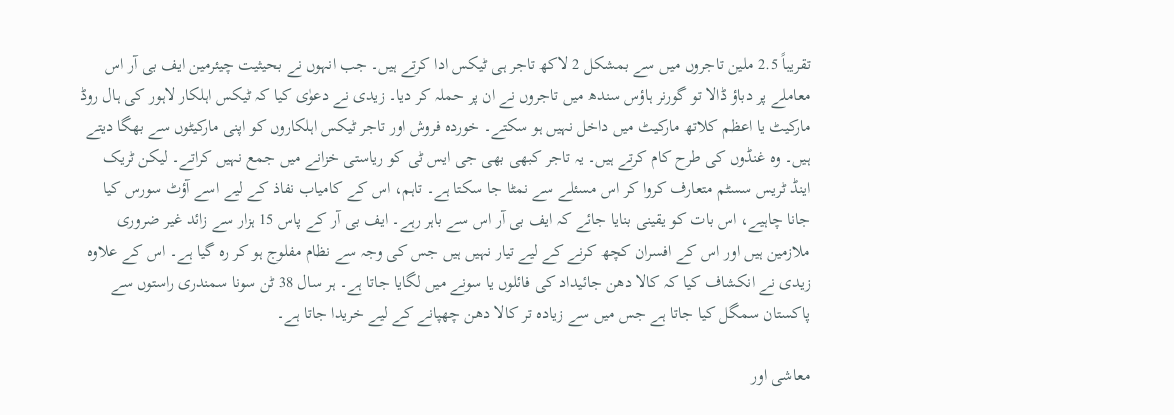تقریباً 2.5 ملین تاجروں میں سے بمشکل 2 لاکھ تاجر ہی ٹیکس ادا کرتے ہیں۔ جب انہوں نے بحیثیت چیئرمین ایف بی آر اس معاملے پر دباؤ ڈالا تو گورنر ہاؤس سندھ میں تاجروں نے ان پر حملہ کر دیا۔ زیدی نے دعوٰی کیا کہ ٹیکس اہلکار لاہور کی ہال روڈ مارکیٹ یا اعظم کلاتھ مارکیٹ میں داخل نہیں ہو سکتے۔ خوردہ فروش اور تاجر ٹیکس اہلکاروں کو اپنی مارکیٹوں سے بھگا دیتے ہیں۔ وہ غنڈوں کی طرح کام کرتے ہیں۔ یہ تاجر کبھی بھی جی ایس ٹی کو ریاستی خزانے میں جمع نہیں کراتے۔ لیکن ٹریک اینڈ ٹریس سسٹم متعارف کروا کر اس مسئلے سے نمٹا جا سکتا ہے۔ تاہم، اس کے کامیاب نفاذ کے لیے اسے آؤٹ سورس کیا جانا چاہیے، اس بات کو یقینی بنایا جائے کہ ایف بی آر اس سے باہر رہے۔ ایف بی آر کے پاس 15 ہزار سے زائد غیر ضروری ملازمین ہیں اور اس کے افسران کچھ کرنے کے لیے تیار نہیں ہیں جس کی وجہ سے نظام مفلوج ہو کر رہ گیا ہے۔ اس کے علاوہ زیدی نے انکشاف کیا کہ کالا دھن جائیداد کی فائلوں یا سونے میں لگایا جاتا ہے۔ ہر سال 38 ٹن سونا سمندری راستوں سے پاکستان سمگل کیا جاتا ہے جس میں سے زیادہ تر کالا دھن چھپانے کے لیے خریدا جاتا ہے۔

معاشی اور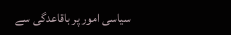سیاسی امور پر باقاعدگی سے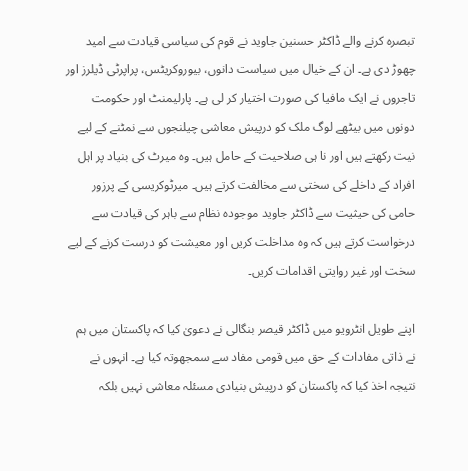تبصرہ کرنے والے ڈاکٹر حسنین جاوید نے قوم کی سیاسی قیادت سے امید چھوڑ دی ہے۔ ان کے خیال میں سیاست دانوں، بیوروکریٹس، پراپرٹی ڈیلرز اور تاجروں نے ایک مافیا کی صورت اختیار کر لی ہے۔ پارلیمنٹ اور حکومت دونوں میں بیٹھے لوگ ملک کو درپیش معاشی چیلنجوں سے نمٹنے کے لیے نیت رکھتے ہیں اور نا ہی صلاحیت کے حامل ہیں۔ وہ میرٹ کی بنیاد پر اہل افراد کے داخلے کی سختی سے مخالفت کرتے ہیں۔ میرٹوکریسی کے پرزور حامی کی حیثیت سے ڈاکٹر جاوید موجودہ نظام سے باہر کی قیادت سے درخواست کرتے ہیں کہ وہ مداخلت کریں اور معیشت کو درست کرنے کے لیے سخت اور غیر روایتی اقدامات کریں۔

اپنے طویل انٹرویو میں ڈاکٹر قیصر بنگالی نے دعویٰ کیا کہ پاکستان میں ہم نے ذاتی مفادات کے حق میں قومی مفاد سے سمجھوتہ کیا ہے۔ انہوں نے نتیجہ اخذ کیا کہ پاکستان کو درپیش بنیادی مسئلہ معاشی نہیں بلکہ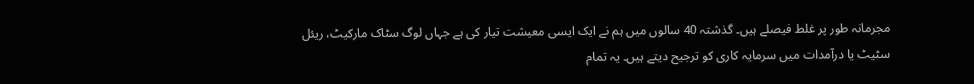مجرمانہ طور پر غلط فیصلے ہیں۔ گذشتہ 40 سالوں میں ہم نے ایک ایسی معیشت تیار کی ہے جہاں لوگ سٹاک مارکیٹ، ریئل سٹیٹ یا درآمدات میں سرمایہ کاری کو ترجیح دیتے ہیں۔ یہ تمام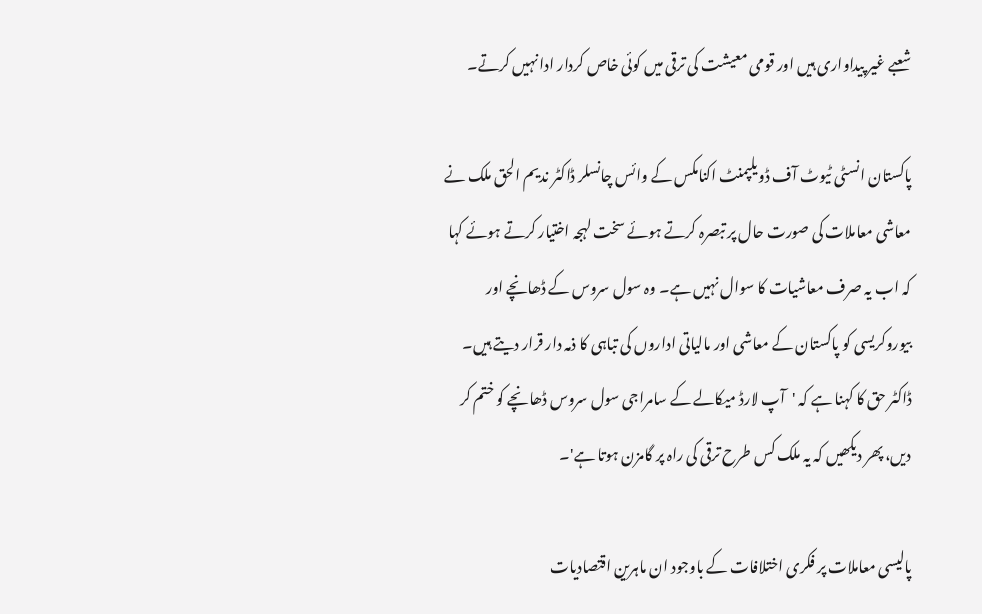شعبے غیر پیداواری ہیں اور قومی معیشت کی ترقی میں کوئی خاص کردار ادا نہیں کرتے۔

پاکستان انسٹی ٹیوٹ آف ڈویلپمنٹ اکنامکس کے وائس چانسلر ڈاکٹر ندیم الحق ملک نے معاشی معاملات کی صورت حال پر تبصرہ کرتے ہوئے سخت لہجہ اختیار کرتے ہوئے کہا کہ اب یہ صرف معاشیات کا سوال نہیں ہے۔ وہ سول سروس کے ڈھانچے اور بیوروکریسی کو پاکستان کے معاشی اور مالیاتی اداروں کی تباہی کا ذمہ دار قرار دیتے ہیں۔ ڈاکٹر حق کا کہنا ہے کہ 'آپ لارڈ میکالے کے سامراجی سول سروس ڈھانچے کو ختم کر دیں، پھر دیکھیں کہ یہ ملک کس طرح ترقی کی راہ پر گامزن ہوتا ہے'۔

پالیسی معاملات پر فکری اختلافات کے باوجود ان ماہرین اقتصادیات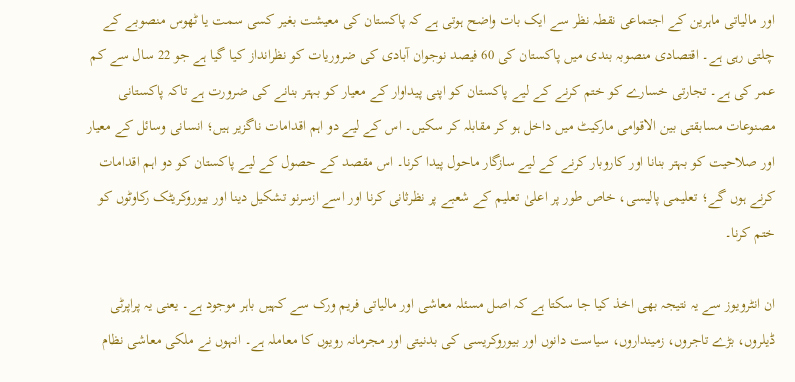اور مالیاتی ماہرین کے اجتماعی نقطہ نظر سے ایک بات واضح ہوتی ہے کہ پاکستان کی معیشت بغیر کسی سمت یا ٹھوس منصوبے کے چلتی رہی ہے۔ اقتصادی منصوبہ بندی میں پاکستان کی 60 فیصد نوجوان آبادی کی ضروریات کو نظرانداز کیا گیا ہے جو 22 سال سے کم عمر کی ہے۔ تجارتی خسارے کو ختم کرنے کے لیے پاکستان کو اپنی پیداوار کے معیار کو بہتر بنانے کی ضرورت ہے تاکہ پاکستانی مصنوعات مسابقتی بین الاقوامی مارکیٹ میں داخل ہو کر مقابلہ کر سکیں۔ اس کے لیے دو اہم اقدامات ناگزیر ہیں؛ انسانی وسائل کے معیار اور صلاحیت کو بہتر بنانا اور کاروبار کرنے کے لیے سازگار ماحول پیدا کرنا۔ اس مقصد کے حصول کے لیے پاکستان کو دو اہم اقدامات کرنے ہوں گے؛ تعلیمی پالیسی، خاص طور پر اعلیٰ تعلیم کے شعبے پر نظرثانی کرنا اور اسے ازسرنو تشکیل دینا اور بیوروکریٹک رکاوٹوں کو ختم کرنا۔

ان انٹرویوز سے یہ نتیجہ بھی اخذ کیا جا سکتا ہے کہ اصل مسئلہ معاشی اور مالیاتی فریم ورک سے کہیں باہر موجود ہے۔ یعنی یہ پراپرٹی ڈیلروں، بڑے تاجروں، زمینداروں، سیاست دانوں اور بیوروکریسی کی بدنیتی اور مجرمانہ رویوں کا معاملہ ہے۔ انہوں نے ملکی معاشی نظام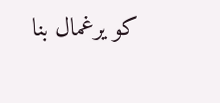کو یرغمال بنا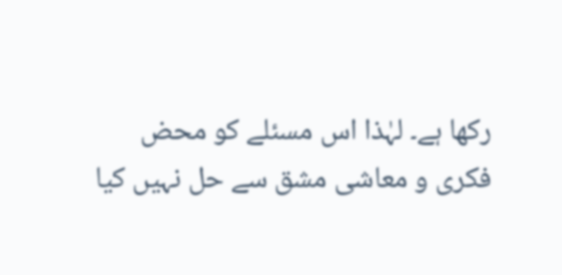رکھا ہے۔ لہٰذا اس مسئلے کو محض فکری و معاشی مشق سے حل نہیں کیا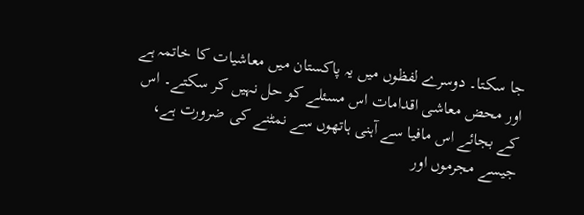جا سکتا۔ دوسرے لفظوں میں یہ پاکستان میں معاشیات کا خاتمہ ہے اور محض معاشی اقدامات اس مسئلے کو حل نہیں کر سکتے۔ اس کے بجائے اس مافیا سے آہنی ہاتھوں سے نمٹنے کی ضرورت ہے، جیسے مجرموں اور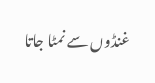غنڈوں سے نمٹا جاتا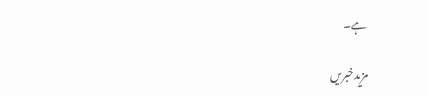ہے۔

مزیدخبریں